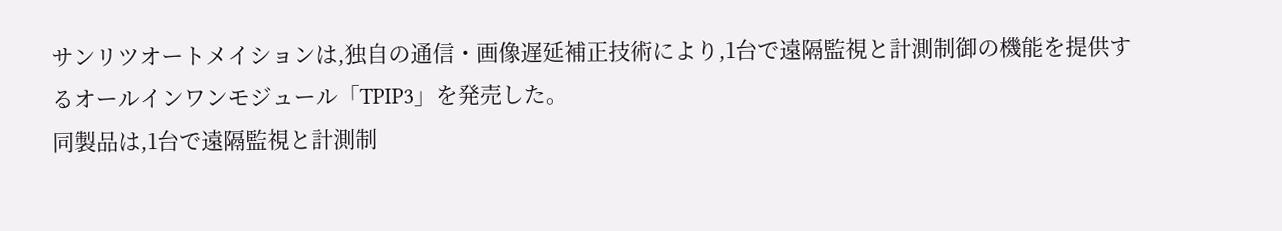サンリツオートメイションは,独自の通信・画像遅延補正技術により,1台で遠隔監視と計測制御の機能を提供するオールインワンモジュール「TPIP3」を発売した。
同製品は,1台で遠隔監視と計測制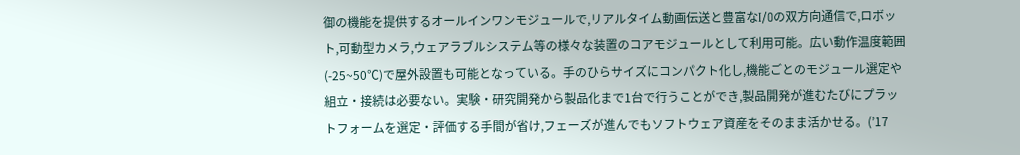御の機能を提供するオールインワンモジュールで,リアルタイム動画伝送と豊富なI/Oの双方向通信で,ロボット,可動型カメラ,ウェアラブルシステム等の様々な装置のコアモジュールとして利用可能。広い動作温度範囲(-25~50℃)で屋外設置も可能となっている。手のひらサイズにコンパクト化し,機能ごとのモジュール選定や組立・接続は必要ない。実験・研究開発から製品化まで1台で行うことができ,製品開発が進むたびにプラットフォームを選定・評価する手間が省け,フェーズが進んでもソフトウェア資産をそのまま活かせる。(’17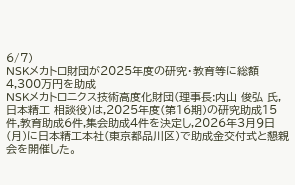6/7)
NSKメカトロ財団が2025年度の研究・教育等に総額4,300万円を助成
NSKメカトロニクス技術高度化財団(理事長:内山 俊弘 氏,日本精工 相談役)は,2025年度(第16期)の研究助成15件,教育助成6件,集会助成4件を決定し,2026年3月9日(月)に日本精工本社(東京都品川区)で助成金交付式と懇親会を開催した。